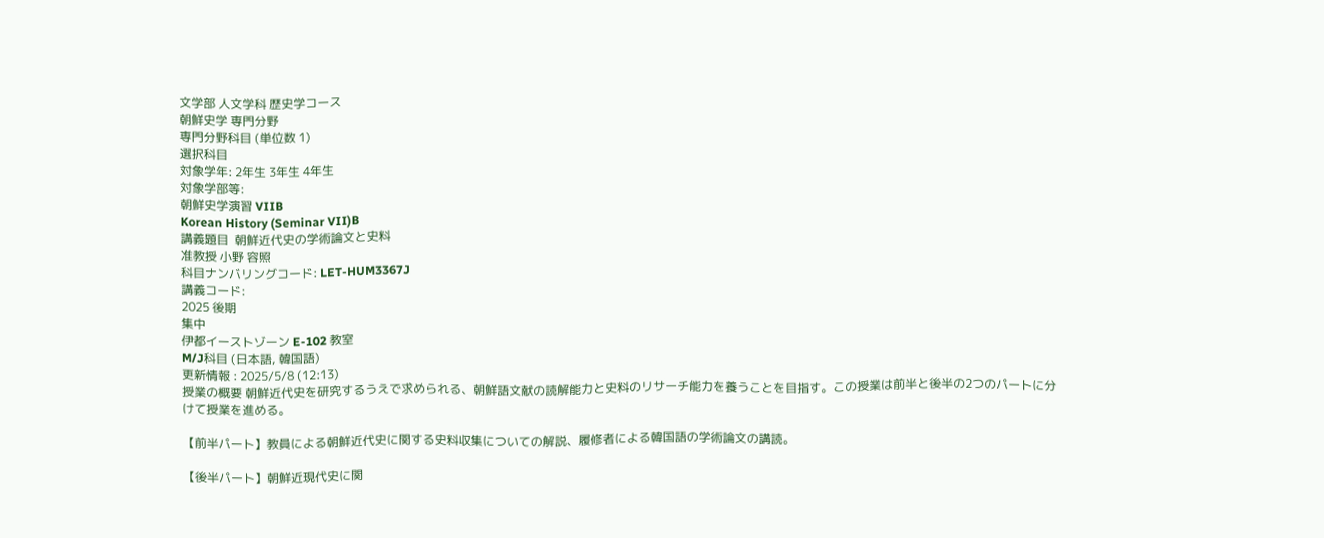文学部 人文学科 歴史学コース
朝鮮史学 専門分野
専門分野科目 (単位数 1)
選択科目
対象学年: 2年生 3年生 4年生
対象学部等:
朝鮮史学演習 VIIB
Korean History (Seminar VII)B
講義題目  朝鮮近代史の学術論文と史料
准教授 小野 容照
科目ナンバリングコード: LET-HUM3367J
講義コード:
2025 後期
集中
伊都イーストゾーン E-102 教室
M/J科目 (日本語, 韓国語)
更新情報 : 2025/5/8 (12:13)
授業の概要 朝鮮近代史を研究するうえで求められる、朝鮮語文献の読解能力と史料のリサーチ能力を養うことを目指す。この授業は前半と後半の2つのパートに分けて授業を進める。

【前半パート】教員による朝鮮近代史に関する史料収集についての解説、履修者による韓国語の学術論文の講読。

【後半パート】朝鮮近現代史に関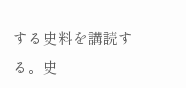する史料を講読する。史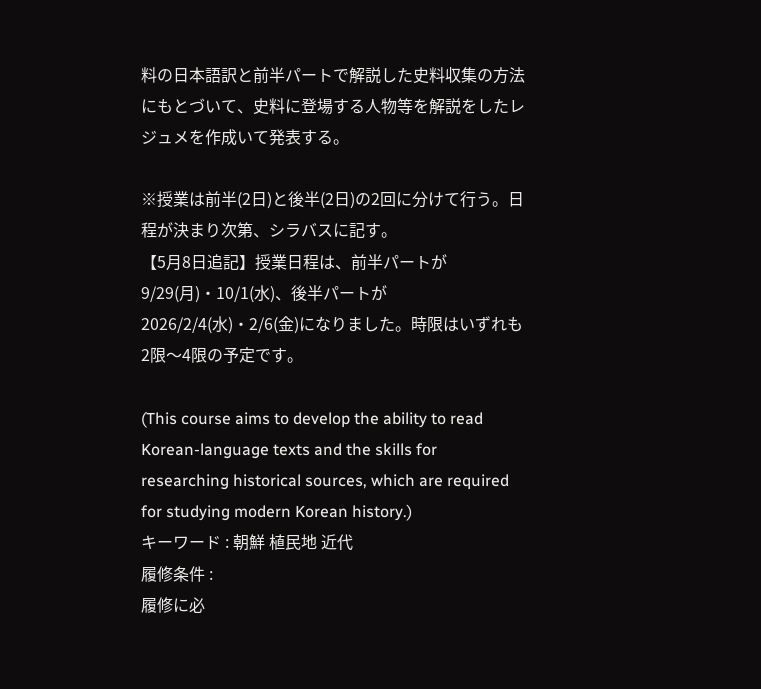料の日本語訳と前半パートで解説した史料収集の方法にもとづいて、史料に登場する人物等を解説をしたレジュメを作成いて発表する。

※授業は前半(2日)と後半(2日)の2回に分けて行う。日程が決まり次第、シラバスに記す。
【5月8日追記】授業日程は、前半パートが9/29(月)・10/1(水)、後半パートが2026/2/4(水)・2/6(金)になりました。時限はいずれも2限〜4限の予定です。

(This course aims to develop the ability to read Korean-language texts and the skills for researching historical sources, which are required for studying modern Korean history.)
キーワード : 朝鮮 植民地 近代
履修条件 :
履修に必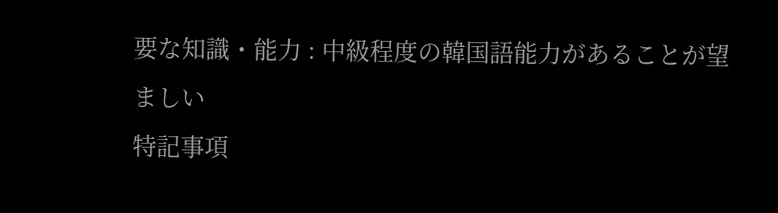要な知識・能力 : 中級程度の韓国語能力があることが望ましい
特記事項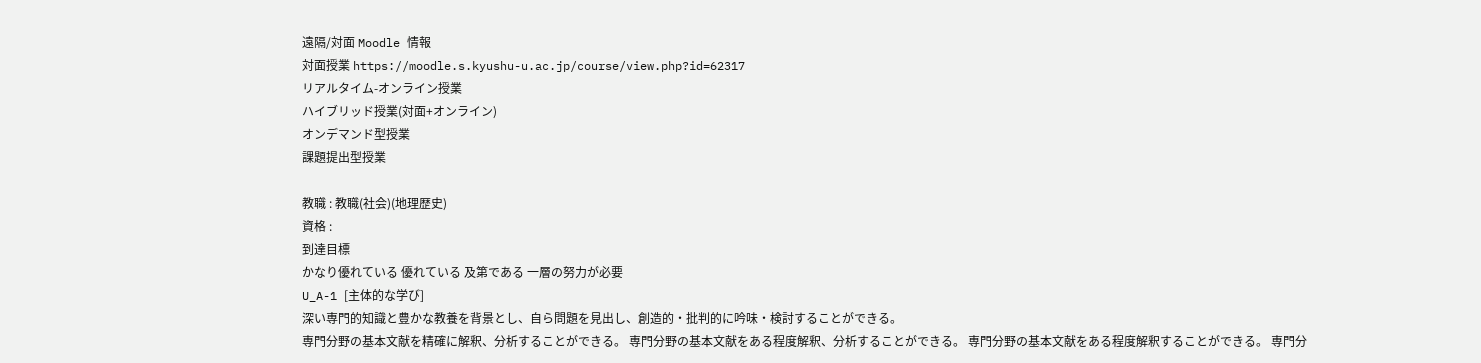遠隔/対面 Moodle 情報
対面授業 https://moodle.s.kyushu-u.ac.jp/course/view.php?id=62317
リアルタイム-オンライン授業
ハイブリッド授業(対面+オンライン)
オンデマンド型授業
課題提出型授業

教職 : 教職(社会)(地理歴史)
資格 :
到達目標
かなり優れている 優れている 及第である 一層の努力が必要
U_A-1 [主体的な学び]
深い専門的知識と豊かな教養を背景とし、自ら問題を見出し、創造的・批判的に吟味・検討することができる。
専門分野の基本文献を精確に解釈、分析することができる。 専門分野の基本文献をある程度解釈、分析することができる。 専門分野の基本文献をある程度解釈することができる。 専門分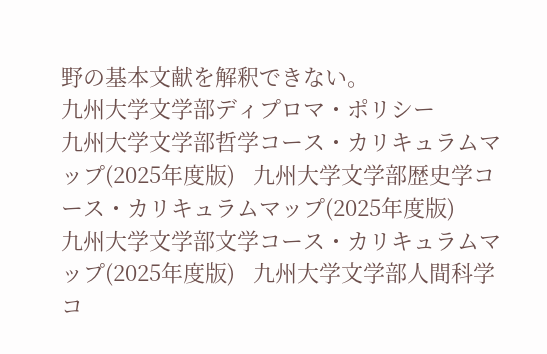野の基本文献を解釈できない。
九州大学文学部ディプロマ・ポリシー
九州大学文学部哲学コース・カリキュラムマップ(2025年度版)   九州大学文学部歴史学コース・カリキュラムマップ(2025年度版)
九州大学文学部文学コース・カリキュラムマップ(2025年度版)   九州大学文学部人間科学コ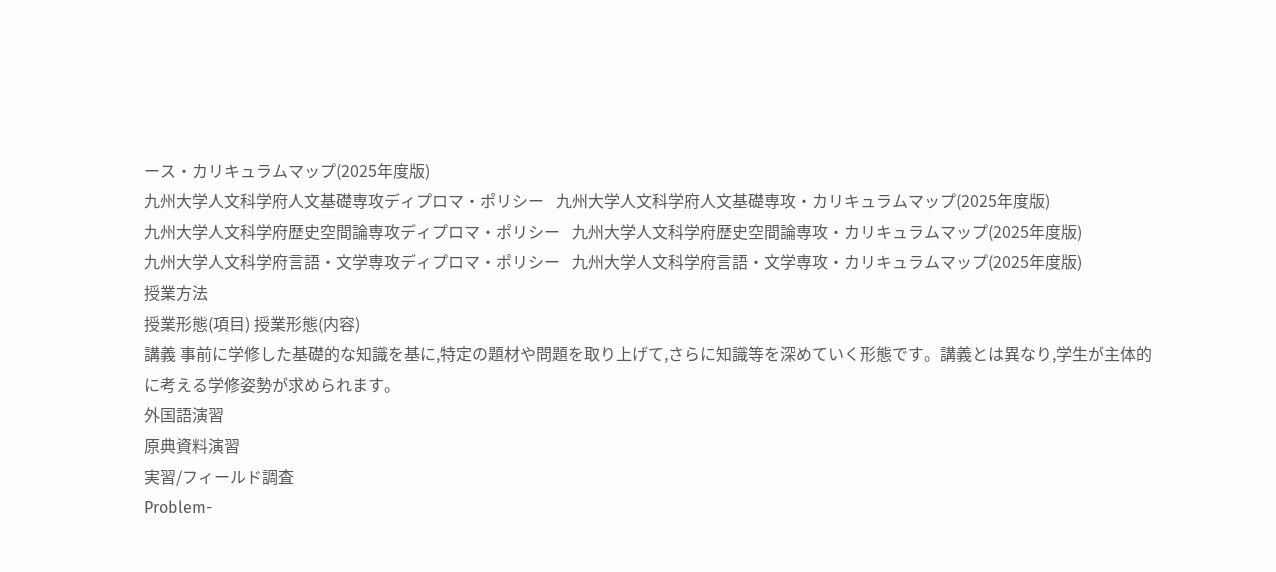ース・カリキュラムマップ(2025年度版)
九州大学人文科学府人文基礎専攻ディプロマ・ポリシー   九州大学人文科学府人文基礎専攻・カリキュラムマップ(2025年度版)
九州大学人文科学府歴史空間論専攻ディプロマ・ポリシー   九州大学人文科学府歴史空間論専攻・カリキュラムマップ(2025年度版)
九州大学人文科学府言語・文学専攻ディプロマ・ポリシー   九州大学人文科学府言語・文学専攻・カリキュラムマップ(2025年度版)
授業方法
授業形態(項目) 授業形態(内容)
講義 事前に学修した基礎的な知識を基に,特定の題材や問題を取り上げて,さらに知識等を深めていく形態です。講義とは異なり,学生が主体的に考える学修姿勢が求められます。
外国語演習
原典資料演習
実習/フィールド調査
Problem-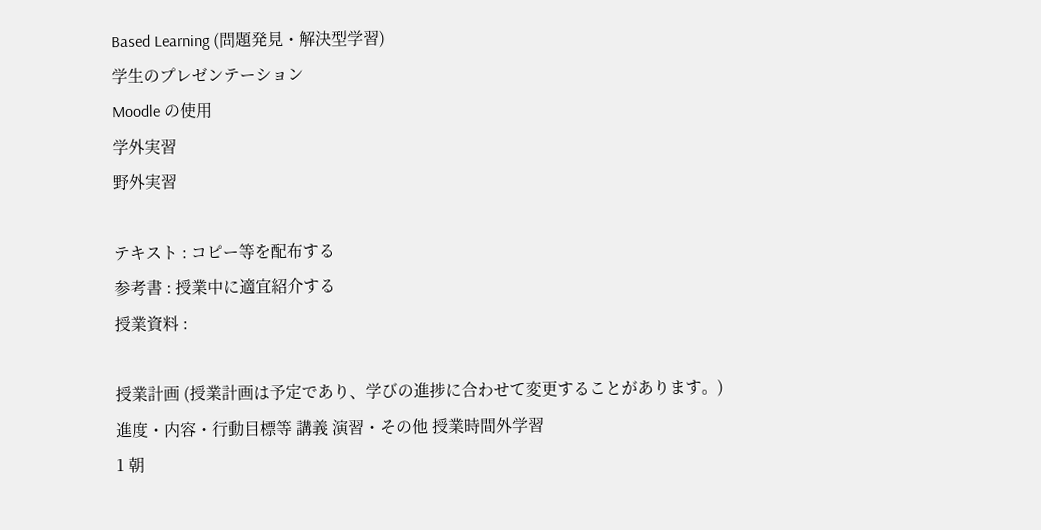Based Learning (問題発見・解決型学習)
学生のプレゼンテーション
Moodle の使用
学外実習
野外実習

テキスト : コピー等を配布する
参考書 : 授業中に適宜紹介する
授業資料 :

授業計画 (授業計画は予定であり、学びの進捗に合わせて変更することがあります。)
進度・内容・行動目標等 講義 演習・その他 授業時間外学習
1 朝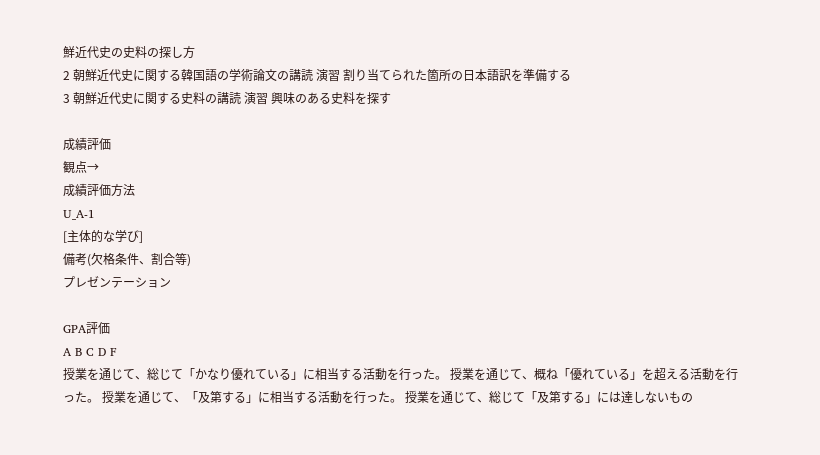鮮近代史の史料の探し方
2 朝鮮近代史に関する韓国語の学術論文の講読 演習 割り当てられた箇所の日本語訳を準備する
3 朝鮮近代史に関する史料の講読 演習 興味のある史料を探す

成績評価
観点→
成績評価方法
U_A-1
[主体的な学び]
備考(欠格条件、割合等)
プレゼンテーション

GPA評価
A B C D F
授業を通じて、総じて「かなり優れている」に相当する活動を行った。 授業を通じて、概ね「優れている」を超える活動を行った。 授業を通じて、「及第する」に相当する活動を行った。 授業を通じて、総じて「及第する」には達しないもの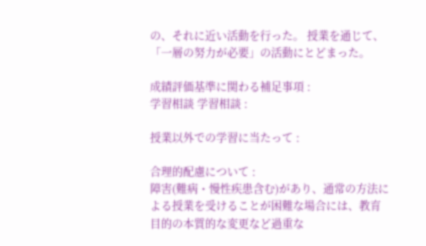の、それに近い活動を行った。 授業を通じて、「一層の努力が必要」の活動にとどまった。

成績評価基準に関わる補足事項 :
学習相談 学習相談 :

授業以外での学習に当たって :

合理的配慮について :
障害(難病・慢性疾患含む)があり、通常の方法による授業を受けることが困難な場合には、教育目的の本質的な変更など過重な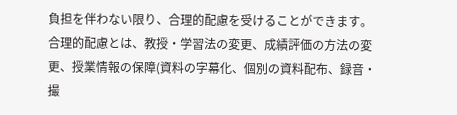負担を伴わない限り、合理的配慮を受けることができます。合理的配慮とは、教授・学習法の変更、成績評価の方法の変更、授業情報の保障(資料の字幕化、個別の資料配布、録音・撮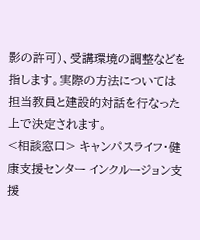影の許可)、受講環境の調整などを指します。実際の方法については担当教員と建設的対話を行なった上で決定されます。
<相談窓口> キャンパスライフ・健康支援センター インクルージョン支援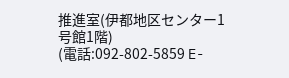推進室(伊都地区センター1号館1階)
(電話:092-802-5859 E-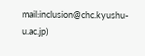mail:inclusion@chc.kyushu-u.ac.jp)